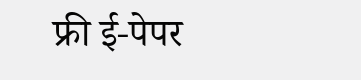फ्री ई-पेपर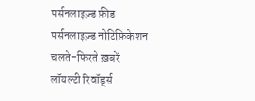पर्सनलाइज़्ड फ़ीड
पर्सनलाइज़्ड नोटिफ़िकेशन
चलते-फिरते ख़बरें
लॉयल्टी रिवॉर्ड्स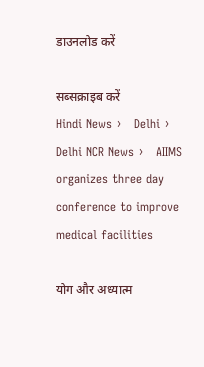डाउनलोड करें

सब्सक्राइब करें
Hindi News ›   Delhi ›   Delhi NCR News ›   AIIMS organizes three day conference to improve medical facilities

योग और अध्यात्म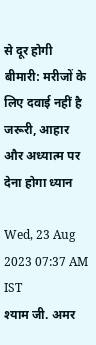से दूर होगी बीमारी: मरीजों के लिए दवाई नहीं है जरूरी, आहार और अध्यात्म पर देना होगा ध्यान

Wed, 23 Aug 2023 07:37 AM IST
श्याम जी. अमर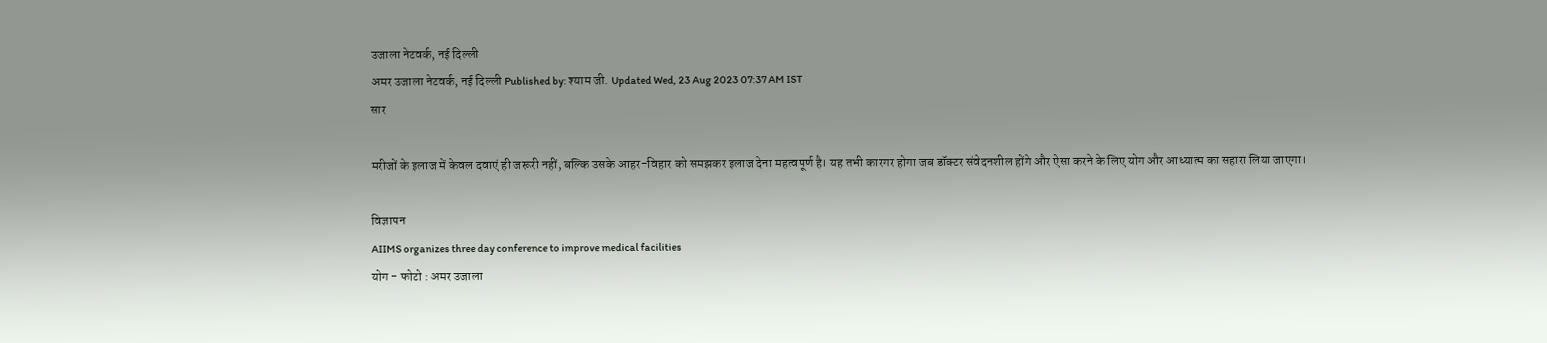उजाला नेटवर्क, नई दिल्ली
अमर उजाला नेटवर्क, नई दिल्ली Published by: श्याम जी. Updated Wed, 23 Aug 2023 07:37 AM IST
सार

मरीजों के इलाज में केवल दवाएं ही जरूरी नहीं, बल्कि उसके आहर-विहार को समझकर इलाज देना महत्वपूर्ण है। यह तभी कारगर होगा जब डॉक्टर संवेदनशील होंगे और ऐसा करने के लिए योग और आध्यात्म का सहारा लिया जाएगा।

विज्ञापन
AIIMS organizes three day conference to improve medical facilities
योग - फोटो : अमर उजाला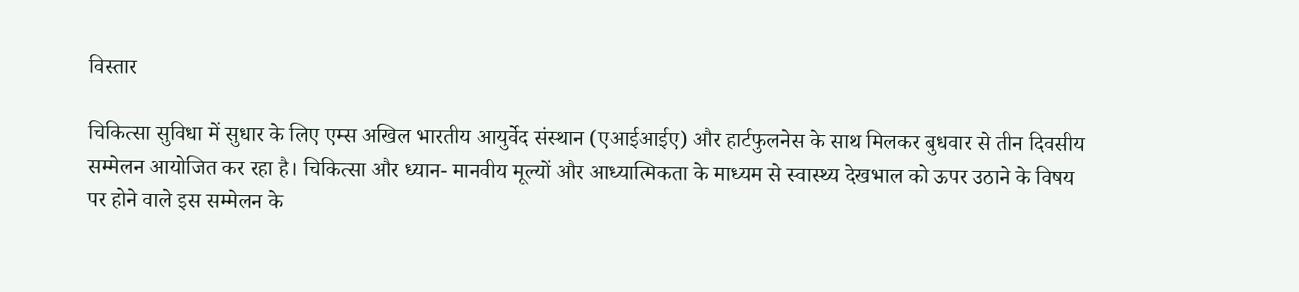विस्तार

चिकित्सा सुविधा में सुधार के लिए एम्स अखिल भारतीय आयुर्वेद संस्थान (एआईआईए) और हार्टफुलनेस के साथ मिलकर बुधवार से तीन दिवसीय सम्मेलन आयोजित कर रहा है। चिकित्सा और ध्यान- मानवीय मूल्यों और आध्यात्मिकता के माध्यम से स्वास्थ्य देखभाल को ऊपर उठाने के विषय पर होने वाले इस सम्मेलन के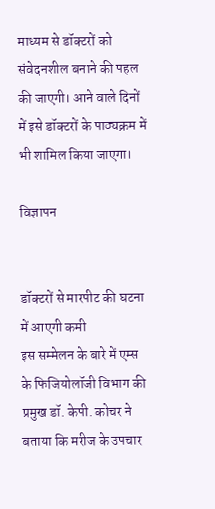माध्यम से डॉक्टरों को संवेदनशील बनाने की पहल की जाएगी। आने वाले दिनों में इसे डॉक्टरों के पाठ्यक्रम में भी शामिल किया जाएगा।

विज्ञापन


डॉक्टरों से मारपीट की घटना में आएगी कमी
इस सम्मेलन के बारे में एम्स के फिजियोलॉजी विभाग की प्रमुख डॉ. केपी. कोचर ने बताया कि मरीज के उपचार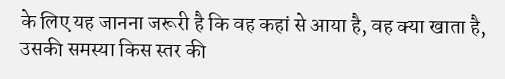के लिए यह जानना जरूरी है कि वह कहां से आया है, वह क्या खाता है, उसकी समस्या किस स्तर की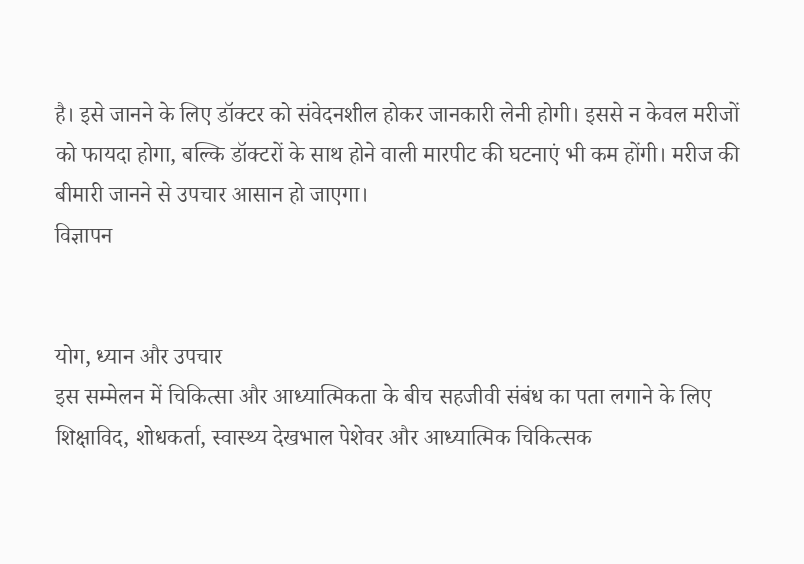है। इसे जानने के लिए डॉक्टर को संवेदनशील होकर जानकारी लेनी होगी। इससे न केवल मरीजों को फायदा होगा, बल्कि डॉक्टरों के साथ होने वाली मारपीट की घटनाएं भी कम होंगी। मरीज की बीमारी जानने से उपचार आसान हो जाएगा।
विज्ञापन


योग, ध्यान और उपचार
इस सम्मेलन में चिकित्सा और आध्यात्मिकता के बीच सहजीवी संबंध का पता लगाने के लिए शिक्षाविद, शोधकर्ता, स्वास्थ्य देखभाल पेशेवर और आध्यात्मिक चिकित्सक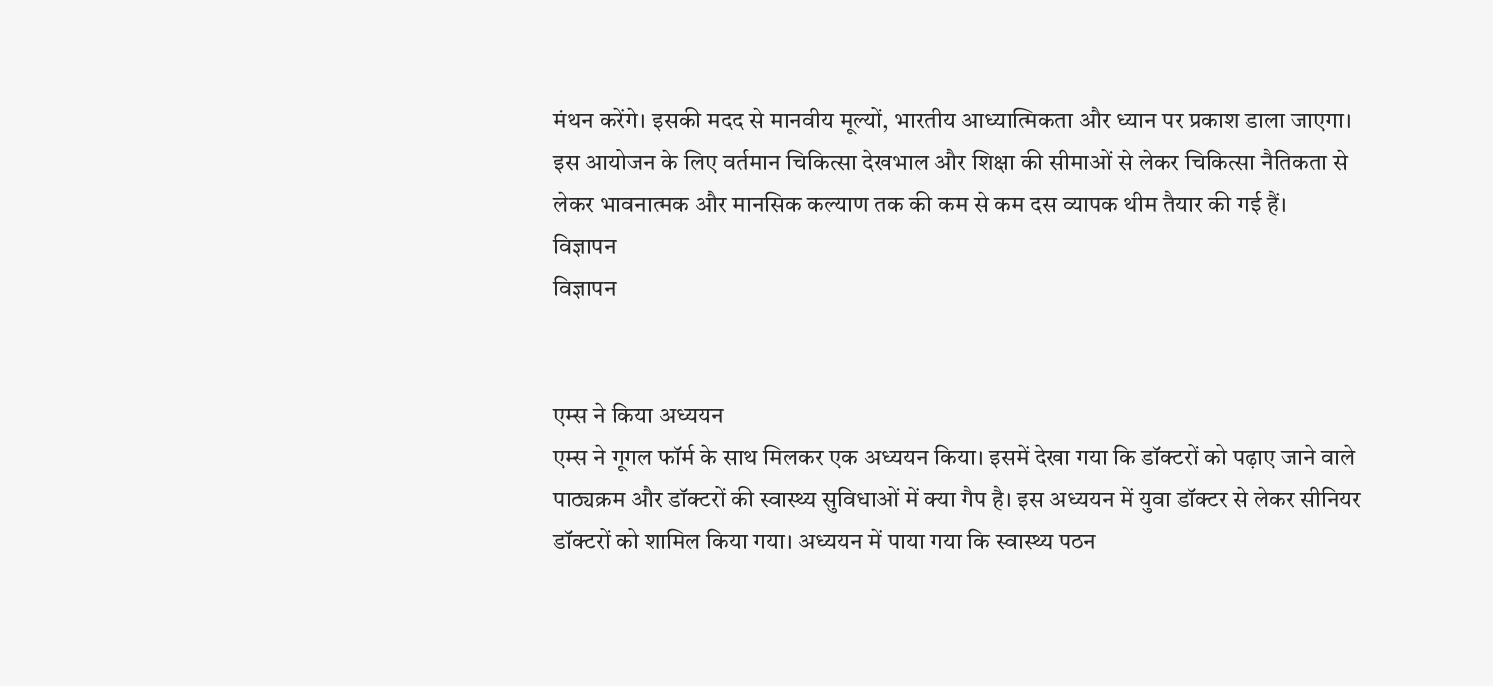मंथन करेंगे। इसकी मदद से मानवीय मूल्यों, भारतीय आध्यात्मिकता और ध्यान पर प्रकाश डाला जाएगा। इस आयोजन के लिए वर्तमान चिकित्सा देखभाल और शिक्षा की सीमाओं से लेकर चिकित्सा नैतिकता से लेकर भावनात्मक और मानसिक कल्याण तक की कम से कम दस व्यापक थीम तैयार की गई हैं।
विज्ञापन
विज्ञापन


एम्स ने किया अध्ययन
एम्स ने गूगल फॉर्म के साथ मिलकर एक अध्ययन किया। इसमें देखा गया कि डॉक्टरों को पढ़ाए जाने वाले पाठ्यक्रम और डॉक्टरों की स्वास्थ्य सुविधाओं में क्या गैप है। इस अध्ययन में युवा डॉक्टर से लेकर सीनियर डॉक्टरों को शामिल किया गया। अध्ययन में पाया गया कि स्वास्थ्य पठन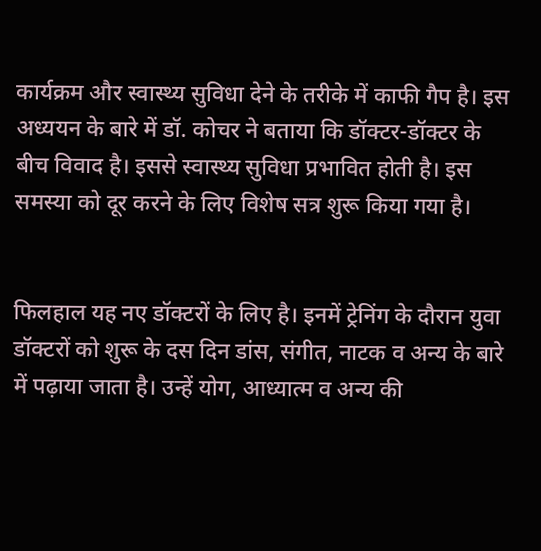कार्यक्रम और स्वास्थ्य सुविधा देने के तरीके में काफी गैप है। इस अध्ययन के बारे में डॉ. कोचर ने बताया कि डॉक्टर-डॉक्टर के बीच विवाद है। इससे स्वास्थ्य सुविधा प्रभावित होती है। इस समस्या को दूर करने के लिए विशेष सत्र शुरू किया गया है।


फिलहाल यह नए डॉक्टरों के लिए है। इनमें ट्रेनिंग के दौरान युवा डॉक्टरों को शुरू के दस दिन डांस, संगीत, नाटक व अन्य के बारे में पढ़ाया जाता है। उन्हें योग, आध्यात्म व अन्य की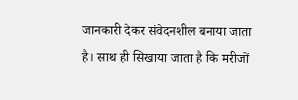जानकारी देकर संवेदनशील बनाया जाता है। साथ ही सिखाया जाता है कि मरीजों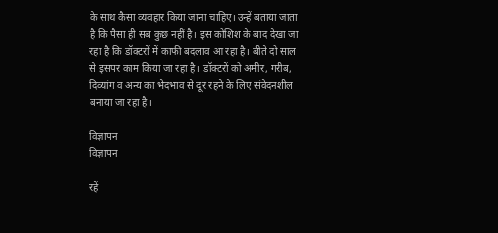के साथ कैसा व्यवहार किया जाना चाहिए। उन्हें बताया जाता है कि पैसा ही सब कुछ नहीं है। इस कोशिश के बाद देखा जा रहा है कि डॉक्टरों में काफी बदलाव आ रहा है। बीते दो साल से इसपर काम किया जा रहा है। डॉक्टरों को अमीर, गरीब, दिव्यांग व अन्य का भेदभाव से दूर रहने के लिए संवेदनशील बनाया जा रहा है।

विज्ञापन
विज्ञापन

रहें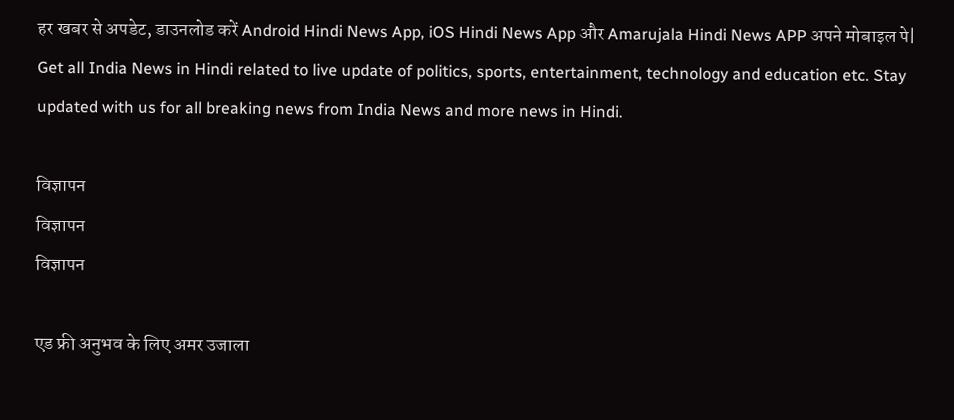हर खबर से अपडेट, डाउनलोड करें Android Hindi News App, iOS Hindi News App और Amarujala Hindi News APP अपने मोबाइल पे|
Get all India News in Hindi related to live update of politics, sports, entertainment, technology and education etc. Stay updated with us for all breaking news from India News and more news in Hindi.

विज्ञापन
विज्ञापन
विज्ञापन

एड फ्री अनुभव के लिए अमर उजाला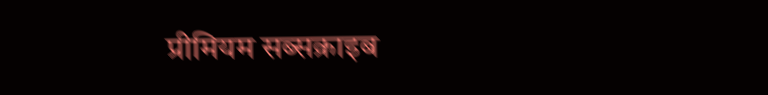प्रीमियम सब्सक्राइब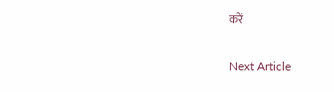करें

Next Article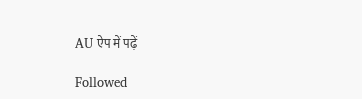AU ऐप में पढ़ें

Followed